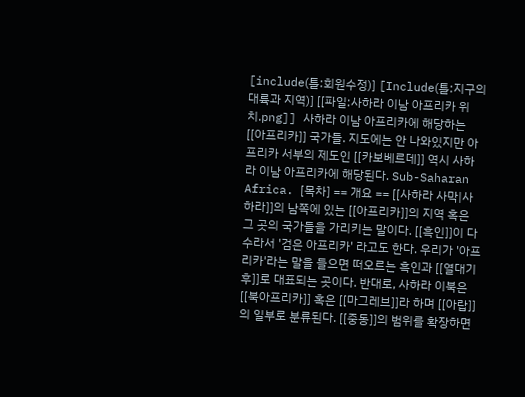[include(틀:회원수정)] [Include(틀:지구의 대륙과 지역)] [[파일:사하라 이남 아프리카 위치.png]] 사하라 이남 아프리카에 해당하는 [[아프리카]] 국가들. 지도에는 안 나와있지만 아프리카 서부의 제도인 [[카보베르데]] 역시 사하라 이남 아프리카에 해당된다. Sub-Saharan Africa. [목차] == 개요 == [[사하라 사막|사하라]]의 남쪽에 있는 [[아프리카]]의 지역 혹은 그 곳의 국가들을 가리키는 말이다. [[흑인]]이 다수라서 '검은 아프리카' 라고도 한다. 우리가 '아프리카'라는 말을 들으면 떠오르는 흑인과 [[열대기후]]로 대표되는 곳이다. 반대로, 사하라 이북은 [[북아프리카]] 혹은 [[마그레브]]라 하며 [[아랍]]의 일부로 분류된다. [[중동]]의 범위를 확장하면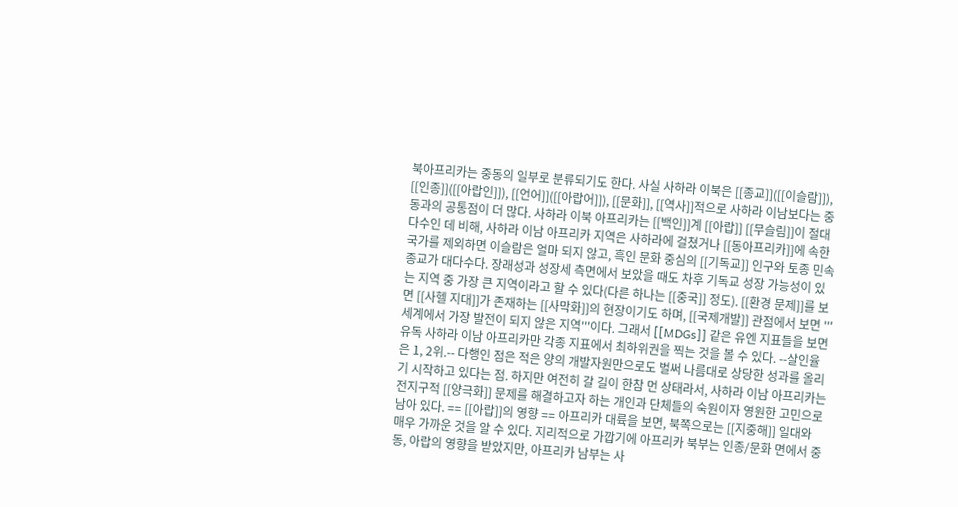북아프리카는 중동의 일부로 분류되기도 한다. 사실 사하라 이북은 [[종교]]([[이슬람]]), [[인종]]([[아랍인]]), [[언어]]([[아랍어]]), [[문화]], [[역사]]적으로 사하라 이남보다는 중동과의 공통점이 더 많다. 사하라 이북 아프리카는 [[백인]]계 [[아랍]] [[무슬림]]이 절대 다수인 데 비해, 사하라 이남 아프리카 지역은 사하라에 걸쳤거나 [[동아프리카]]에 속한 국가를 제외하면 이슬람은 얼마 되지 않고, 흑인 문화 중심의 [[기독교]] 인구와 토종 민속 종교가 대다수다. 장래성과 성장세 측면에서 보았을 때도 차후 기독교 성장 가능성이 있는 지역 중 가장 큰 지역이라고 할 수 있다(다른 하나는 [[중국]] 정도). [[환경 문제]]를 보면 [[사헬 지대]]가 존재하는 [[사막화]]의 현장이기도 하며, [[국제개발]] 관점에서 보면 '''세계에서 가장 발전이 되지 않은 지역'''이다. 그래서 [[MDGs]] 같은 유엔 지표들을 보면 유독 사하라 이남 아프리카만 각종 지표에서 최하위권을 찍는 것을 볼 수 있다. --살인율은 1, 2위.-- 다행인 점은 적은 양의 개발자원만으로도 벌써 나름대로 상당한 성과를 올리기 시작하고 있다는 점. 하지만 여전히 갈 길이 한참 먼 상태라서, 사하라 이남 아프리카는 전지구적 [[양극화]] 문제를 해결하고자 하는 개인과 단체들의 숙원이자 영원한 고민으로 남아 있다. == [[아랍]]의 영향 == 아프리카 대륙을 보면, 북쪽으로는 [[지중해]] 일대와 매우 가까운 것을 알 수 있다. 지리적으로 가깝기에 아프리카 북부는 인종/문화 면에서 중동, 아랍의 영향을 받았지만, 아프리카 남부는 사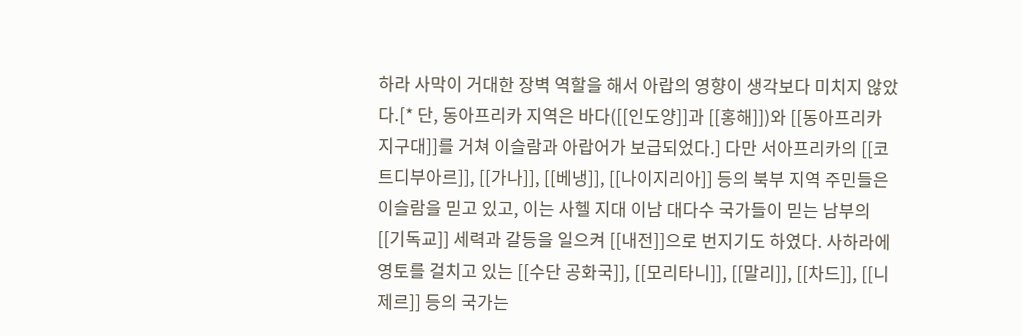하라 사막이 거대한 장벽 역할을 해서 아랍의 영향이 생각보다 미치지 않았다.[* 단, 동아프리카 지역은 바다([[인도양]]과 [[홍해]])와 [[동아프리카 지구대]]를 거쳐 이슬람과 아랍어가 보급되었다.] 다만 서아프리카의 [[코트디부아르]], [[가나]], [[베냉]], [[나이지리아]] 등의 북부 지역 주민들은 이슬람을 믿고 있고, 이는 사헬 지대 이남 대다수 국가들이 믿는 남부의 [[기독교]] 세력과 갈등을 일으켜 [[내전]]으로 번지기도 하였다. 사하라에 영토를 걸치고 있는 [[수단 공화국]], [[모리타니]], [[말리]], [[차드]], [[니제르]] 등의 국가는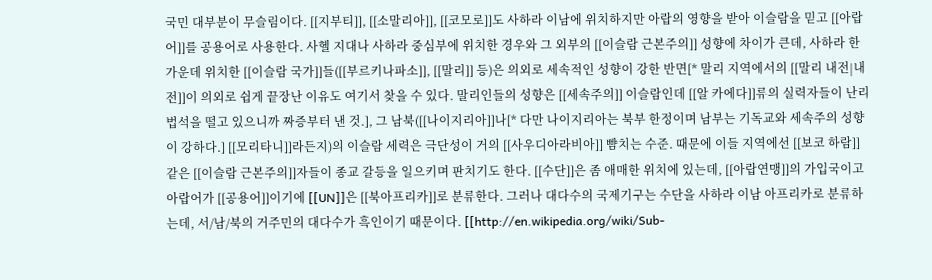국민 대부분이 무슬림이다. [[지부티]], [[소말리아]], [[코모로]]도 사하라 이남에 위치하지만 아랍의 영향을 받아 이슬람을 믿고 [[아랍어]]를 공용어로 사용한다. 사헬 지대나 사하라 중심부에 위치한 경우와 그 외부의 [[이슬람 근본주의]] 성향에 차이가 큰데, 사하라 한가운데 위치한 [[이슬람 국가]]들([[부르키나파소]], [[말리]] 등)은 의외로 세속적인 성향이 강한 반면[* 말리 지역에서의 [[말리 내전|내전]]이 의외로 쉽게 끝장난 이유도 여기서 찾을 수 있다. 말리인들의 성향은 [[세속주의]] 이슬람인데 [[알 카에다]]류의 실력자들이 난리법석을 떨고 있으니까 짜증부터 낸 것.], 그 남북([[나이지리아]]나[* 다만 나이지리아는 북부 한정이며 남부는 기독교와 세속주의 성향이 강하다.] [[모리타니]]라든지)의 이슬람 세력은 극단성이 거의 [[사우디아라비아]] 뺨치는 수준. 때문에 이들 지역에선 [[보코 하람]] 같은 [[이슬람 근본주의]]자들이 종교 갈등을 일으키며 판치기도 한다. [[수단]]은 좀 애매한 위치에 있는데, [[아랍연맹]]의 가입국이고 아랍어가 [[공용어]]이기에 [[UN]]은 [[북아프리카]]로 분류한다. 그러나 대다수의 국제기구는 수단을 사하라 이남 아프리카로 분류하는데, 서/남/북의 거주민의 대다수가 흑인이기 때문이다. [[http://en.wikipedia.org/wiki/Sub-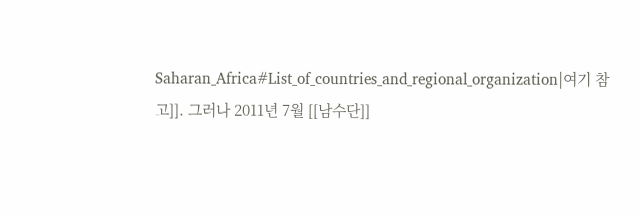Saharan_Africa#List_of_countries_and_regional_organization|여기 참고]]. 그러나 2011년 7월 [[남수단]]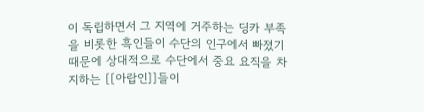이 독립하면서 그 지역에 거주하는 딩카 부족을 비롯한 흑인들이 수단의 인구에서 빠졌기 때문에 상대적으로 수단에서 중요 요직을 차지하는 [[아랍인]]들이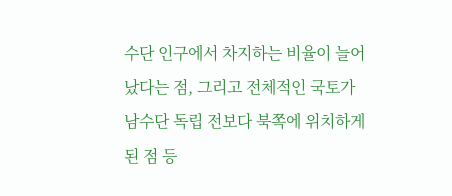수단 인구에서 차지하는 비율이 늘어났다는 점, 그리고 전체적인 국토가 남수단 독립 전보다 북쪽에 위치하게 된 점 등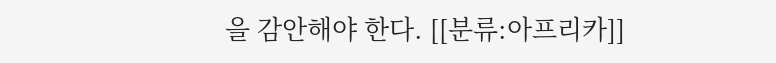을 감안해야 한다. [[분류:아프리카]]